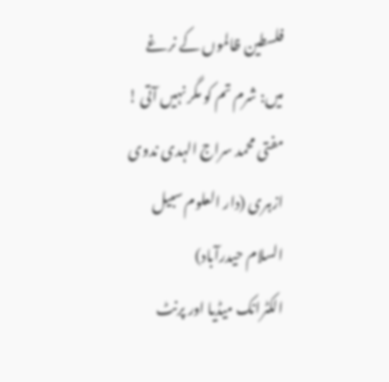فلسطین ظالموں کے نرغے میں: شرم تم کو مگر نہیں آتی !
مفتی محمد سراج الہدی ندوی ازہری (دار العلوم سبیل السلام حیدرآباد)
الکٹرانک میڈیا اور پرنٹ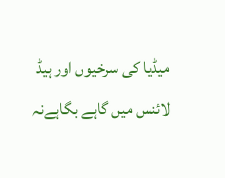میڈیا کی سرخیوں اور ہیڈ لائنس میں گاہے بگاہےنہ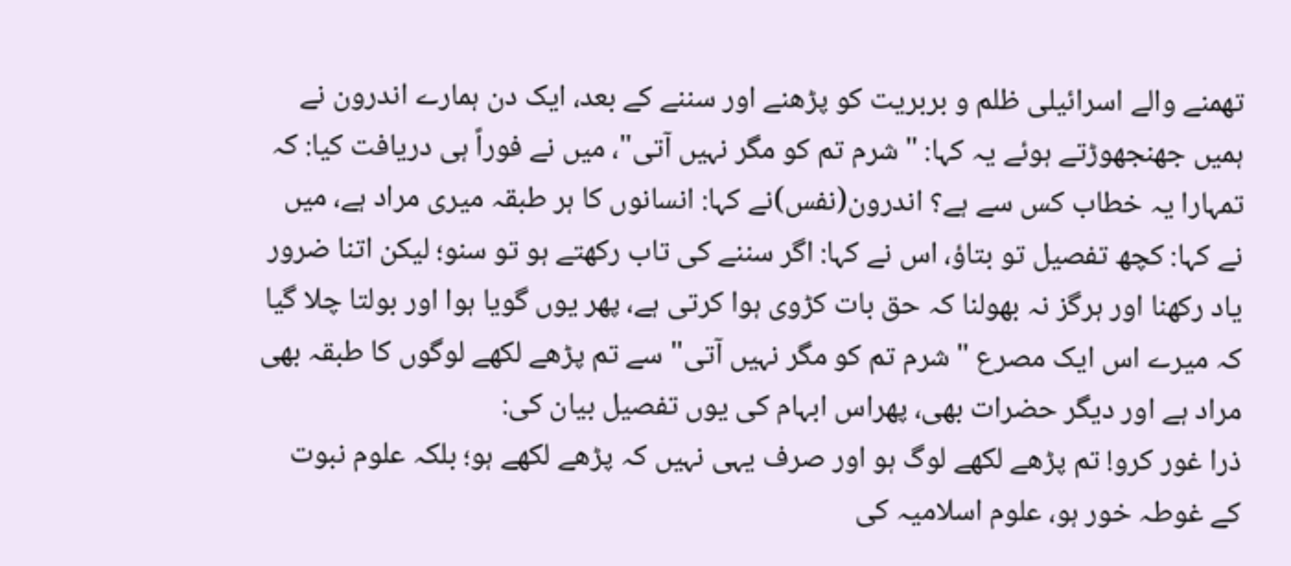تھمنے والے اسرائیلی ظلم و بربریت کو پڑھنے اور سننے کے بعد، ایک دن ہمارے اندرون نے ہمیں جھنجھوڑتے ہوئے یہ کہا: "شرم تم کو مگر نہیں آتی"، میں نے فوراً ہی دریافت کیا: کہ تمہارا یہ خطاب کس سے ہے؟ اندرون(نفس)نے کہا: انسانوں کا ہر طبقہ میری مراد ہے، میں نے کہا: کچھ تفصیل تو بتاؤ، اس نے کہا: اگر سننے کی تاب رکھتے ہو تو سنو؛ لیکن اتنا ضرور یاد رکھنا اور ہرگز نہ بھولنا کہ حق بات کڑوی ہوا کرتی ہے، پھر یوں گویا ہوا اور بولتا چلا گیا کہ میرے اس ایک مصرع "شرم تم کو مگر نہیں آتی" سے تم پڑھے لکھے لوگوں کا طبقہ بھی مراد ہے اور دیگر حضرات بھی، پھراس ابہام کی یوں تفصیل بیان کی:
ذرا غور کرو! تم پڑھے لکھے لوگ ہو اور صرف یہی نہیں کہ پڑھے لکھے ہو؛ بلکہ علوم نبوت کے غوطہ خور ہو، علوم اسلامیہ کی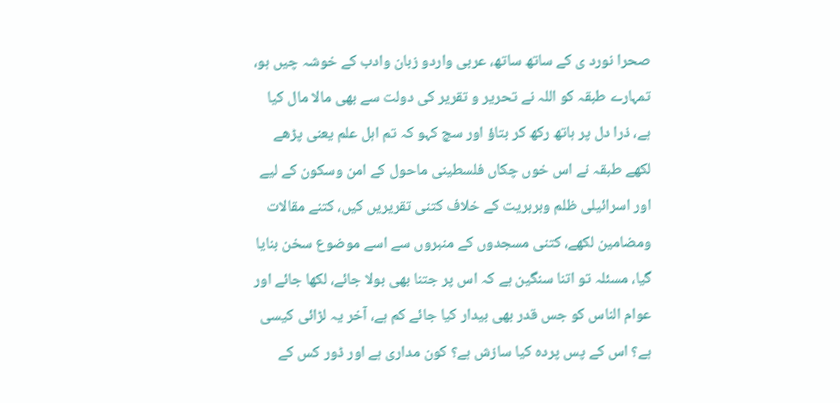صحرا نورد ی کے ساتھ ساتھ، عربی واردو زبان وادب کے خوشہ چیں ہو، تمہارے طبقہ کو اللہ نے تحریر و تقریر کی دولت سے بھی مالا مال کیا ہے، ذرا دل پر ہاتھ رکھ کر بتاؤ اور سچ کہو کہ تم اہل علم یعنی پڑھے لکھے طبقہ نے اس خوں چکاں فلسطینی ماحول کے امن وسکون کے لیے اور اسرائیلی ظلم وبربریت کے خلاف کتنی تقریریں کیں، کتنے مقالات ومضامین لکھے، کتنی مسجدوں کے منبروں سے اسے موضوع سخن بنایا گیا، مسئلہ تو اتنا سنگین ہے کہ اس پر جتنا بھی بولا جائے، لکھا جائے اور عوام الناس کو جس قدر بھی بیدار کیا جائے کم ہے، آخر یہ لڑائی کیسی ہے؟ اس کے پس پردہ کیا سازش ہے؟ کون مداری ہے اور ڈور کس کے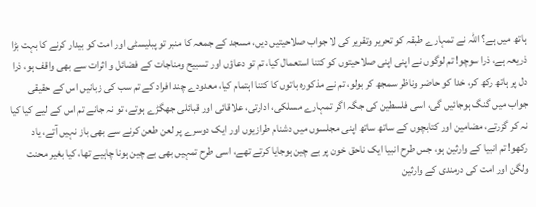ہاتھ میں ہے؟ اللہ نے تمہارے طبقہ کو تحریر وتقریر کی لا جواب صلاحیتیں دیں، مسجد کے جمعہ کا منبر تو پبلیسٹی اور امت کو بیدار کرنے کا بہت بڑا ذریعہ ہے، ذرا سوچو! تم لوگوں نے اپنی اپنی صلاحیتوں کو کتنا استعمال کیا، تم تو دعاؤں اور تسبیح ومناجات کے فضائل و اثرات سے بھی واقف ہو، ذرا دل پر ہاتھ رکھ کر، خدا کو حاضر وناظر سمجھ کر بولو، تم نے مذکورہ باتوں کا کتنا اہتمام کیا، معدودے چند افراد کے تم سب کی زبانیں اس کے حقیقی جواب میں گنگ ہوجائیں گی، اسی فلسطین کی جگہ اگر تمہارے مسلکی، ادارتی، علاقائی اور قبائلی جھگڑے ہوتے، تو نہ جانے تم اس کے لیے کیا کیا نہ کر گزرتے، مضامین اور کتابچوں کے ساتھ ساتھ اپنی مجلسوں میں دشنام طرازیوں اور ایک دوسرے پر لعن طعن کرنے سے بھی باز نہیں آتے، یاد رکھو! تم انبیا کے وارثین ہو، جس طرح انبیا ایک ناحق خون پر بے چین ہوجایا کرتے تھے، اسی طرح تمہیں بھی بے چین ہونا چاہیے تھا، کیا بغیر محنت ولگن اور امت کی درمندی کے وارثین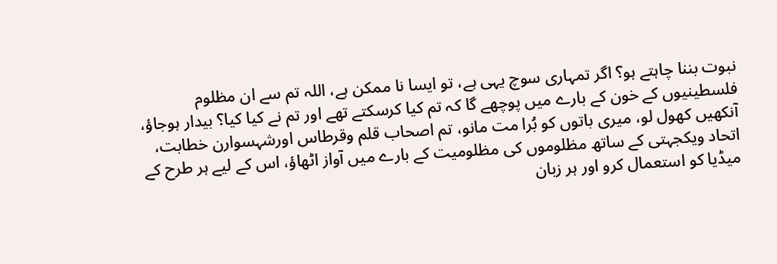نبوت بننا چاہتے ہو؟ اگر تمہاری سوچ یہی ہے، تو ایسا نا ممکن ہے، اللہ تم سے ان مظلوم فلسطینیوں کے خون کے بارے میں پوچھے گا کہ تم کیا کرسکتے تھے اور تم نے کیا کیا؟ بیدار ہوجاؤ، آنکھیں کھول لو، میری باتوں کو بُرا مت مانو، تم اصحاب قلم وقرطاس اورشہسوارن خطابت، اتحاد ویکجہتی کے ساتھ مظلوموں کی مظلومیت کے بارے میں آواز اٹھاؤ، اس کے لیے ہر طرح کے میڈیا کو استعمال کرو اور ہر زبان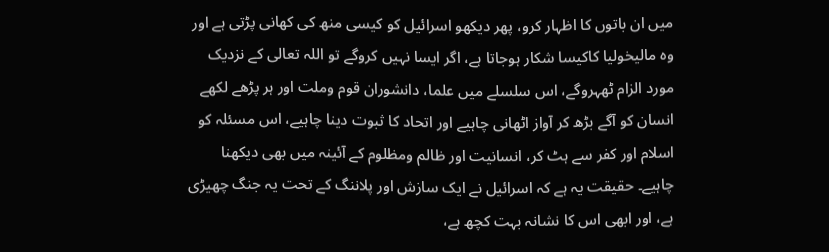میں ان باتوں کا اظہار کرو، پھر دیکھو اسرائیل کو کیسی منھ کی کھانی پڑتی ہے اور وہ مالیخولیا کاکیسا شکار ہوجاتا ہے، اگر ایسا نہیں کروگے تو اللہ تعالی کے نزدیک مورد الزام ٹھہروگے، اس سلسلے میں علما، دانشوران قوم وملت اور ہر پڑھے لکھے انسان کو آگے بڑھ کر آواز اٹھانی چاہیے اور اتحاد کا ثبوت دینا چاہیے، اس مسئلہ کو اسلام اور کفر سے ہٹ کر، انسانیت اور ظالم ومظلوم کے آئینہ میں بھی دیکھنا چاہیے۔ حقیقت یہ ہے کہ اسرائیل نے ایک سازش اور پلاننگ کے تحت یہ جنگ چھیڑی ہے، اور ابھی اس کا نشانہ بہت کچھ ہے،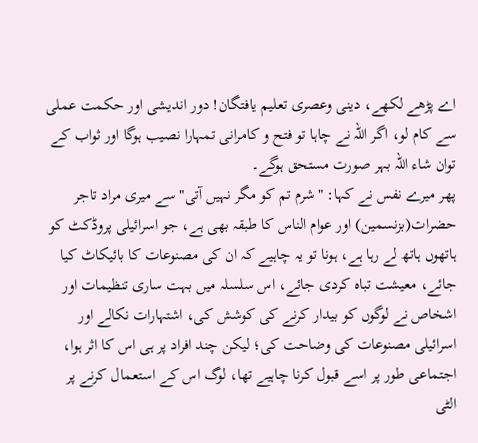اے پڑھے لکھے، دینی وعصری تعلیم یافتگان! دور اندیشی اور حکمت عملی سے کام لو، اگر اللہ نے چاہا تو فتح و کامرانی تمہارا نصیب ہوگا اور ثواب کے توان شاء اللہ بہر صورت مستحق ہوگے۔
پھر میرے نفس نے کہا: "شرم تم کو مگر نہیں آتی" سے میری مراد تاجر حضرات(بزنسمین) اور عوام الناس کا طبقہ بھی ہے، جو اسرائیلی پروڈکٹ کو ہاتھوں ہاتھ لے رہا ہے، ہونا تو یہ چاہیے کہ ان کی مصنوعات کا بائیکاٹ کیا جائے، معیشت تباہ کردی جائے، اس سلسلہ میں بہت ساری تنظیمات اور اشخاص نے لوگوں کو بیدار کرنے کی کوشش کی، اشتہارات نکالے اور اسرائیلی مصنوعات کی وضاحت کی؛ لیکن چند افراد پر ہی اس کا اثر ہوا، اجتماعی طور پر اسے قبول کرنا چاہیے تھا، لوگ اس کے استعمال کرنے پر الٹی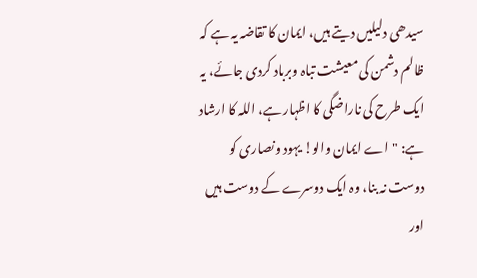سیدھی دلیلیں دیتے ہیں، ایمان کا تقاضہ یہ ہے کہ ظالم دشمن کی معیشت تباہ وبرباد کردی جائے، یہ ایک طرح کی ناراضگی کا اظہار ہے، اللہ کا ارشاد ہے: "اے ایمان والو! یہود ونصاری کو دوست نہ بنا، وہ ایک دوسرے کے دوست ہیں اور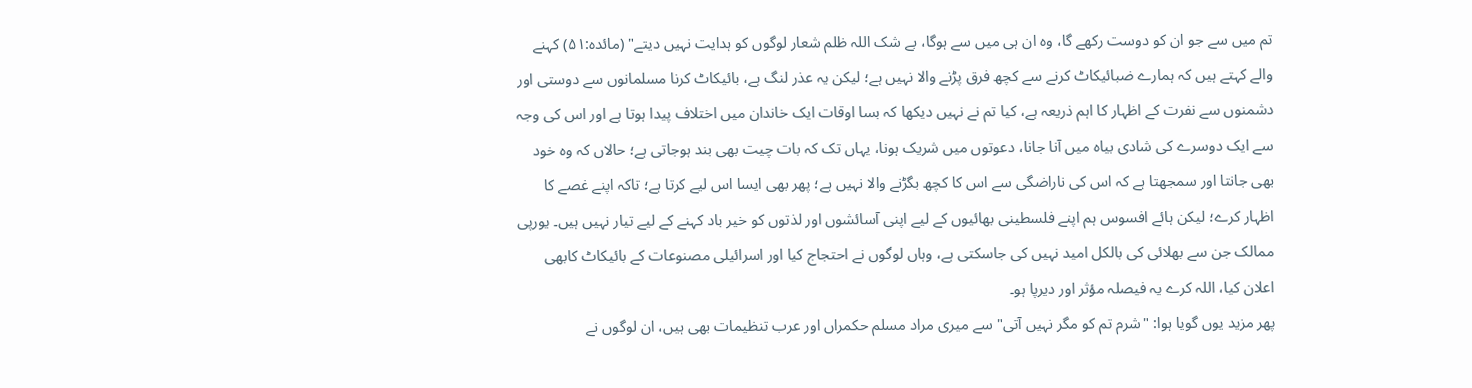تم میں سے جو ان کو دوست رکھے گا، وہ ان ہی میں سے ہوگا، بے شک اللہ ظلم شعار لوگوں کو ہدایت نہیں دیتے" (مائدہ:۵۱) کہنے والے کہتے ہیں کہ ہمارے ضبائیکاٹ کرنے سے کچھ فرق پڑنے والا نہیں ہے؛ لیکن یہ عذر لنگ ہے، بائیکاٹ کرنا مسلمانوں سے دوستی اور دشمنوں سے نفرت کے اظہار کا اہم ذریعہ ہے، کیا تم نے نہیں دیکھا کہ بسا اوقات ایک خاندان میں اختلاف پیدا ہوتا ہے اور اس کی وجہ سے ایک دوسرے کی شادی بیاہ میں آنا جانا، دعوتوں میں شریک ہونا، یہاں تک کہ بات چیت بھی بند ہوجاتی ہے؛ حالاں کہ وہ خود بھی جانتا اور سمجھتا ہے کہ اس کی ناراضگی سے اس کا کچھ بگڑنے والا نہیں ہے؛ پھر بھی ایسا اس لیے کرتا ہے؛ تاکہ اپنے غصے کا اظہار کرے؛ لیکن ہائے افسوس ہم اپنے فلسطینی بھائیوں کے لیے اپنی آسائشوں اور لذتوں کو خیر باد کہنے کے لیے تیار نہیں ہیں۔ یورپی ممالک جن سے بھلائی کی بالکل امید نہیں کی جاسکتی ہے، وہاں لوگوں نے احتجاج کیا اور اسرائیلی مصنوعات کے بائیکاٹ کابھی اعلان کیا، اللہ کرے یہ فیصلہ مؤثر اور دیرپا ہو۔
پھر مزید یوں گویا ہوا: "شرم تم کو مگر نہیں آتی" سے میری مراد مسلم حکمراں اور عرب تنظیمات بھی ہیں، ان لوگوں نے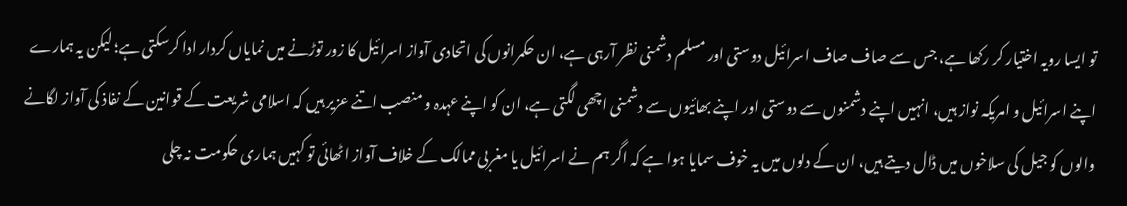تو ایسا رویہ اختیار کر رکھا ہے، جس سے صاف صاف اسرائیل دوستی اور مسلم دشمنی نظر آرہی ہے، ان حکمرانوں کی اتحادی آواز اسرائیل کا زور توڑنے میں نمایاں کردار ادا کرسکتی ہے؛ لیکن یہ ہمارے اپنے اسرائیل و امریکہ نواز ہیں، انہیں اپنے دشمنوں سے دوستی اور اپنے بھائیوں سے دشمنی اچھی لگتی ہے، ان کو اپنے عہدہ و منصب اتنے عزیر ہیں کہ اسلامی شریعت کے قوانین کے نفاذ کی آواز لگانے والوں کو جیل کی سلاخوں میں ڈال دیتے ہیں، ان کے دلوں میں یہ خوف سمایا ہوا ہے کہ اگر ہم نے اسرائیل یا مغربی ممالک کے خلاف آواز اٹھائی تو کہیں ہماری حکومت نہ چلی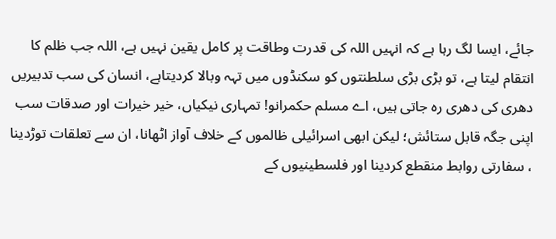جائے، ایسا لگ رہا ہے کہ انہیں اللہ کی قدرت وطاقت پر کامل یقین نہیں ہے، اللہ جب ظلم کا انتقام لیتا ہے، تو بڑی بڑی سلطنتوں کو سکنڈوں میں تہہ وبالا کردیتاہے، انسان کی سب تدبیریں دھری کی دھری رہ جاتی ہیں، اے مسلم حکمرانو! تمہاری نیکیاں، خیر خیرات اور صدقات سب اپنی جگہ قابل ستائش؛ لیکن ابھی اسرائیلی ظالموں کے خلاف آواز اٹھانا، ان سے تعلقات توڑدینا ، سفارتی روابط منقطع کردینا اور فلسطینیوں کے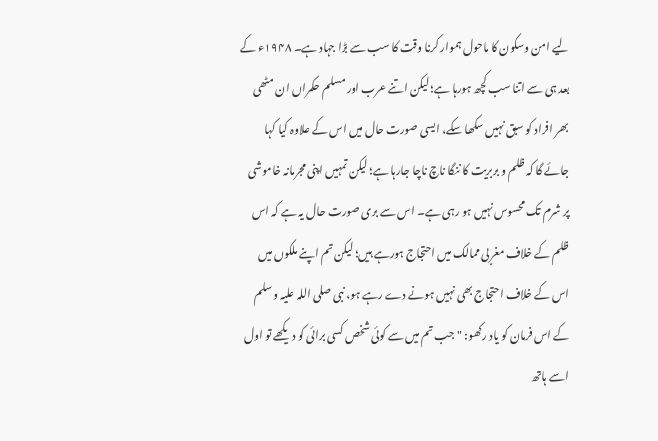لیے امن وسکون کا ماحول ہموار کرنا وقت کا سب سے بڑا جہاد ہے۔ ۱۹۴۸ء کے بعد ہی سے اتنا سب کچھ ہورہا ہے؛ لیکن اتنے عرب اور مسلم حکمراں ان مٹھی بھر افراد کو سبق نہیں سکھا سکے، ایسی صورت حال میں اس کے علاوہ کیا کہا جائے گا کہ ظلم و بربریت کا ننگا ناچ ناچا جارہا ہے؛ لیکن تمہیں اپنی مجرمانہ خاموشی پر شرم تک محسوس نہیں ہو رہی ہے۔ اس سے بری صورت حال یہ ہے کہ اس ظلم کے خلاف مغربی ممالک میں احتجاج ہورہے ہیں؛ لیکن تم اپنے ملکوں میں اس کے خلاف احتجاج بھی نہیں ہونے دے رہے ہو، نبی صلی اللہ علیہ وسلم کے اس فرمان کو یاد رکھو: "جب تم میں سے کوئی شخص کسی برائی کو دیکھے تو اول اسے ہاتھ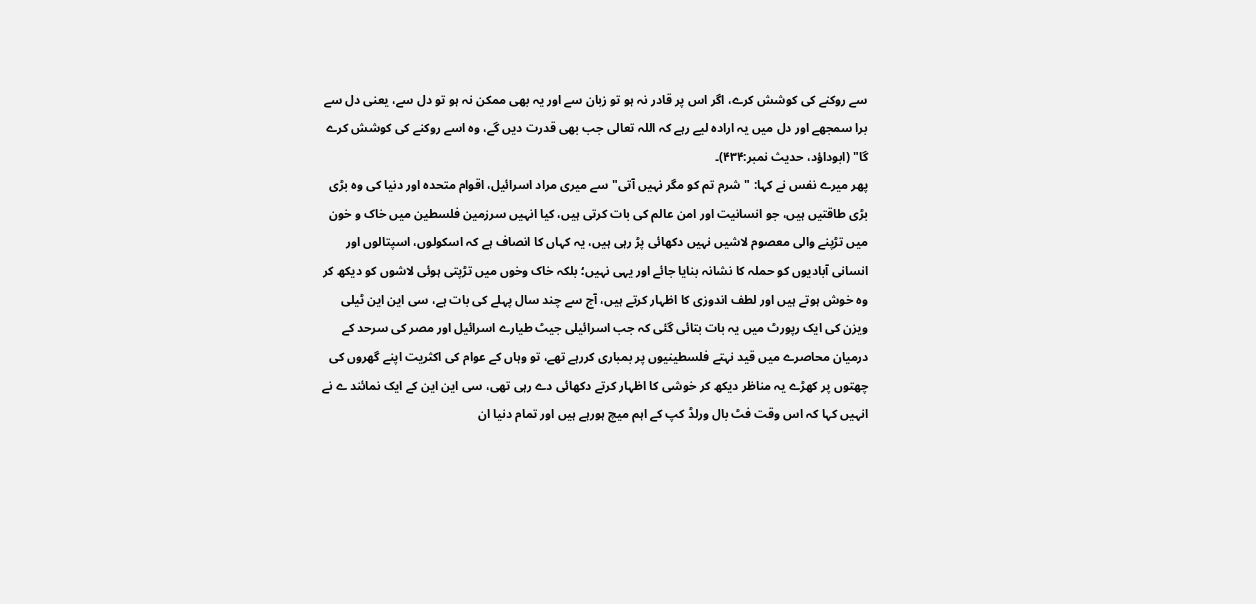سے روکنے کی کوشش کرے، اگر اس پر قادر نہ ہو تو زبان سے اور یہ بھی ممکن نہ ہو تو دل سے، یعنی دل سے برا سمجھے اور دل میں یہ ارادہ لیے رہے کہ اللہ تعالی جب بھی قدرت دیں گے، وہ اسے روکنے کی کوشش کرے گا" (ابوداؤد، حدیث نمبر:۴۳۴)۔
پھر میرے نفس نے کہا: "شرم تم کو مگر نہیں آتی" سے میری مراد اسرائیل، اقوام متحدہ اور دنیا کی وہ بڑی بڑی طاقتیں ہیں، جو انسانیت اور امن عالم کی بات کرتی ہیں، کیا انہیں سرزمین فلسطین میں خاک و خون میں تڑپنے والی معصوم لاشیں نہیں دکھائی پڑ رہی ہیں، یہ کہاں کا انصاف ہے کہ اسکولوں، اسپتالوں اور انسانی آبادیوں کو حملہ کا نشانہ بنایا جائے اور یہی نہیں؛ بلکہ خاک وخوں میں تڑپتی ہوئی لاشوں کو دیکھ کر وہ خوش ہوتے ہیں اور لطف اندوزی کا اظہار کرتے ہیں، آج سے چند سال پہلے کی بات ہے، سی این این ٹیلی ویزن کی ایک رپورٹ میں یہ بات بتائی گئی کہ جب اسرائیلی جیٹ طیارے اسرائیل اور مصر کی سرحد کے درمیان محاصرے میں قید نہتے فلسطینیوں پر بمباری کررہے تھے، تو وہاں کے عوام کی اکثریت اپنے گھروں کی چھتوں پر کھڑے یہ مناظر دیکھ کر خوشی کا اظہار کرتے دکھائی دے رہی تھی، سی این این کے ایک نمائند ے نے انہیں کہا کہ اس وقت فٹ بال ورلڈ کپ کے اہم میچ ہورہے ہیں اور تمام دنیا ان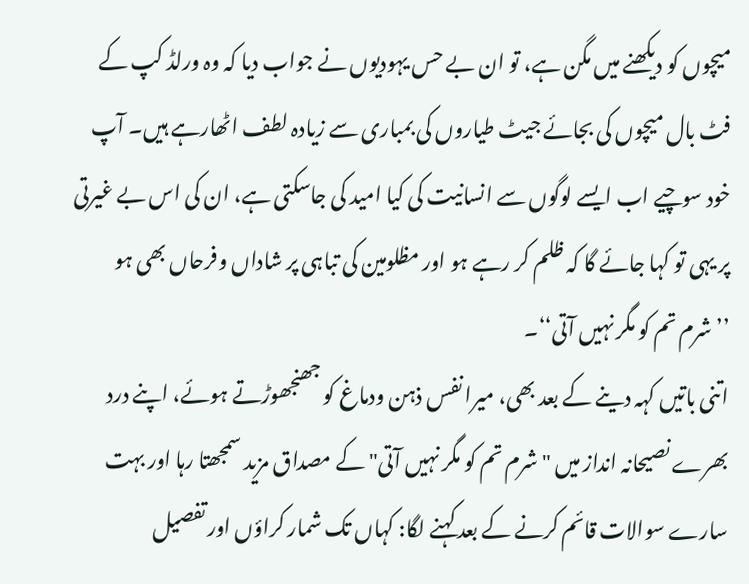میچوں کو دیکھنے میں مگن ہے، تو ان بے حس یہودیوں نے جواب دیا کہ وہ ورلڈ کپ کے فٹ بال میچوں کی بجائے جیٹ طیاروں کی بمباری سے زیادہ لطف اٹھارہے ہیں۔ آپ خود سوچیے اب ایسے لوگوں سے انسانیت کی کیا امید کی جاسکتی ہے، ان کی اس بے غیرتی پر یہی تو کہا جائے گا کہ ظلم کر رہے ہو اور مظلومین کی تباہی پر شاداں وفرحاں بھی ہو ’’شرم تم کو مگر نہیں آتی‘‘۔
اتنی باتیں کہہ دینے کے بعد بھی، میرا نفس ذہن ودماغ کو جھنجھوڑتے ہوئے، اپنے درد بھرے نصیحانہ انداز میں "شرم تم کو مگر نہیں آتی" کے مصداق مزید سمجھتا رہا اور بہت سارے سوالات قائم کرنے کے بعد کہنے لگا: کہاں تک شمار کراؤں اور تفصیل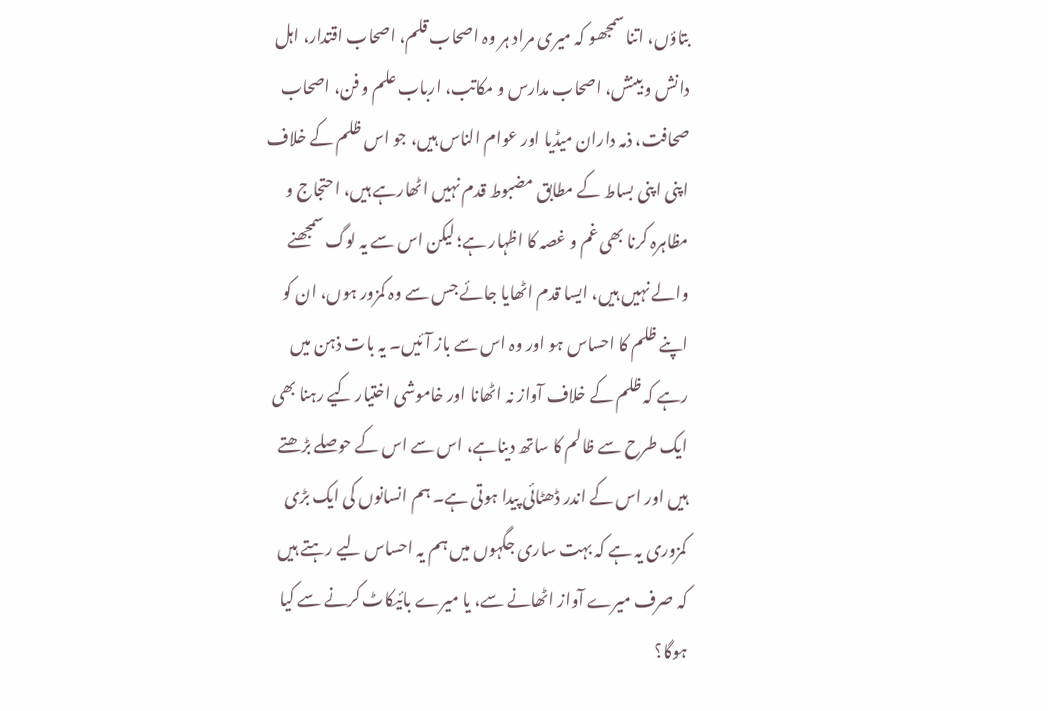بتاؤں، اتنا سمجھو کہ میری مراد ہر وہ اصحاب قلم، اصحاب اقتدار، اہل دانش و بینش، اصحاب مدارس و مکاتب، ارباب علم و فن، اصحاب صحافت، ذمہ داران میڈیا اور عوام الناس ہیں، جو اس ظلم کے خلاف اپنی اپنی بساط کے مطابق مضبوط قدم نہیں اٹھارہے ہیں، احتجاج و مظاہرہ کرنا بھی غم و غصہ کا اظہار ہے؛ لیکن اس سے یہ لوگ سمجھنے والے نہیں ہیں، ایسا قدم اٹھایا جائے جس سے وہ کمزور ہوں، ان کو اپنے ظلم کا احساس ہو اور وہ اس سے باز آئیں۔ یہ بات ذہن میں رہے کہ ظلم کے خلاف آواز نہ اٹھانا اور خاموشی اختیار کیے رہنا بھی ایک طرح سے ظالم کا ساتھ دیناہے، اس سے اس کے حوصلے بڑھتے ہیں اور اس کے اندر ڈھٹائی پیدا ہوتی ہے۔ ہم انسانوں کی ایک بڑی کمزوری یہ ہے کہ بہت ساری جگہوں میں ہم یہ احساس لیے رہتے ہیں کہ صرف میرے آواز اٹھانے سے، یا میرے بائیکاٹ کرنے سے کیا ہوگا؟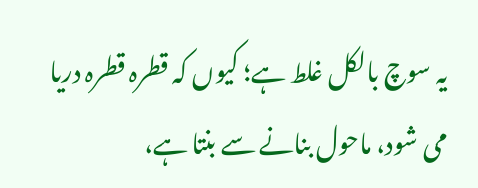یہ سوچ بالکل غلط ہے؛ کیوں کہ قطرہ قطرہ دریا می شود، ماحول بنانے سے بنتا ہے،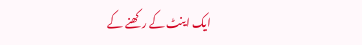ایک اینٹ کے رکھنے کے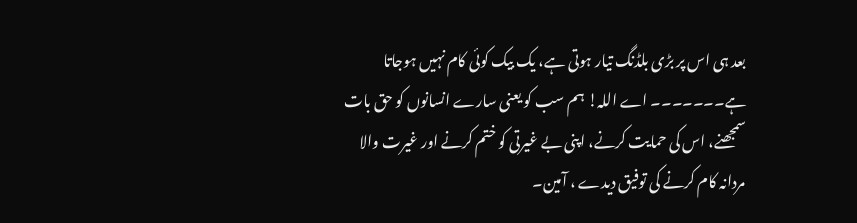بعد ہی اس پر بڑی بلڈنگ تیار ہوتی ہے، یک بیک کوئی کام نہیں ہوجاتا ہے۔۔۔۔۔۔۔ اے اللہ! ہم سب کو یعنی سارے انسانوں کو حق بات سمجھنے، اس کی حمایت کرنے، اپنی بے غیرتی کو ختم کرنے اور غیرت والا مردانہ کام کرنے کی توفیق دیدے ، آمین۔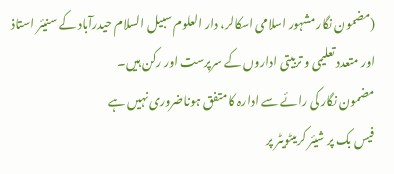(مضمون نگار مشہور اسلامی اسکالر، دار العلوم سبیل السلام حیدرآباد کے سنیئر استاذ اور متعدد تعلیمی و تربیتی اداروں کے سرپرست اور رکن ہیں۔
مضمون نگار کی رائے سے ادارہ کا متفق ہوناضروری نہیں ہے
فیس بک پر شیئر کریںٹویٹر پر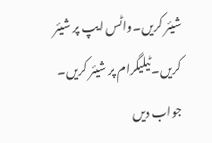شیئر کریں۔واٹس ایپ پر شیئر کریں۔ٹیلیگرام پر شیئر کریں۔
جواب دیں